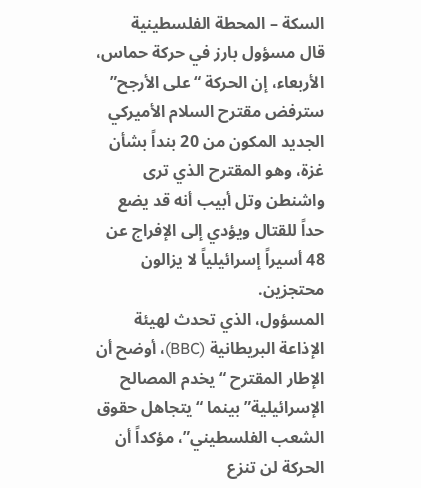السكة – المحطة الفلسطينية
قال مسؤول بارز في حركة حماس، الأربعاء، إن الحركة “على الأرجح” سترفض مقترح السلام الأميركي الجديد المكون من 20 بنداً بشأن غزة، وهو المقترح الذي ترى واشنطن وتل أبيب أنه قد يضع حداً للقتال ويؤدي إلى الإفراج عن 48 أسيراً إسرائيلياً لا يزالون محتجزين.
المسؤول، الذي تحدث لهيئة الإذاعة البريطانية (BBC)، أوضح أن الإطار المقترح “يخدم المصالح الإسرائيلية” بينما “يتجاهل حقوق الشعب الفلسطيني”، مؤكداً أن الحركة لن تنزع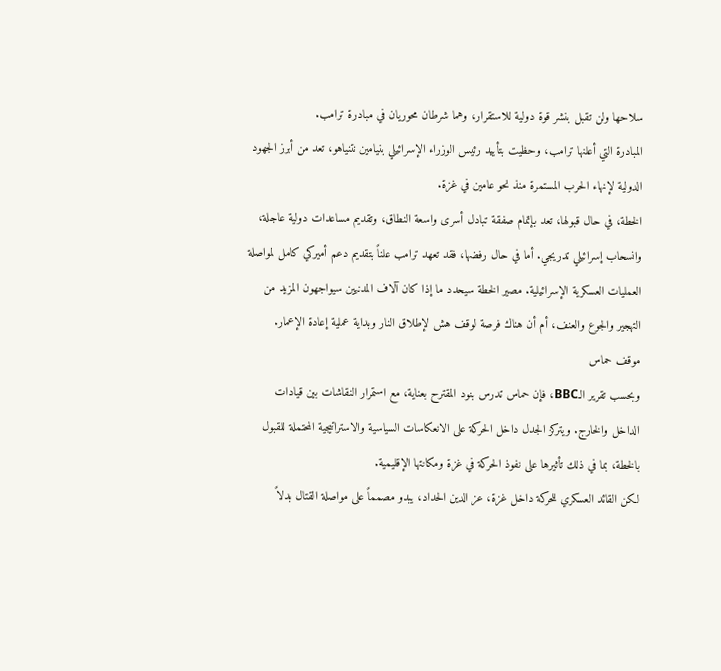سلاحها ولن تقبل بنشر قوة دولية للاستقرار، وهما شرطان محوريان في مبادرة ترامب.
المبادرة التي أعلنها ترامب، وحظيت بتأييد رئيس الوزراء الإسرائيلي بنيامين نتنياهو، تعد من أبرز الجهود الدولية لإنهاء الحرب المستمرة منذ نحو عامين في غزة.
الخطة، في حال قبولها، تعد بإتمام صفقة تبادل أسرى واسعة النطاق، وتقديم مساعدات دولية عاجلة، وانسحاب إسرائيلي تدريجي. أما في حال رفضها، فقد تعهد ترامب علناً بتقديم دعم أميركي كامل لمواصلة العمليات العسكرية الإسرائيلية. مصير الخطة سيحدد ما إذا كان آلاف المدنيين سيواجهون المزيد من التهجير والجوع والعنف، أم أن هناك فرصة لوقف هش لإطلاق النار وبداية عملية إعادة الإعمار.
موقف حماس
وبحسب تقرير الـBBC، فإن حماس تدرس بنود المقترح بعناية، مع استمرار النقاشات بين قيادات الداخل والخارج. ويتركز الجدل داخل الحركة على الانعكاسات السياسية والاستراتيجية المحتملة للقبول بالخطة، بما في ذلك تأثيرها على نفوذ الحركة في غزة ومكانتها الإقليمية.
لكن القائد العسكري للحركة داخل غزة، عز الدين الحداد، يبدو مصمماً على مواصلة القتال بدلاً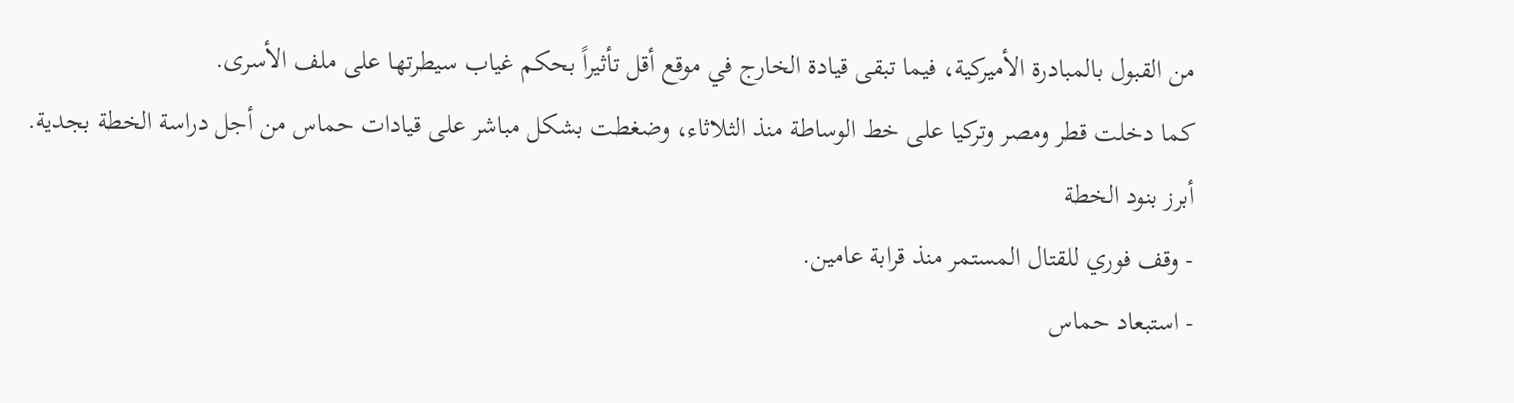من القبول بالمبادرة الأميركية، فيما تبقى قيادة الخارج في موقع أقل تأثيراً بحكم غياب سيطرتها على ملف الأسرى.
كما دخلت قطر ومصر وتركيا على خط الوساطة منذ الثلاثاء، وضغطت بشكل مباشر على قيادات حماس من أجل دراسة الخطة بجدية.
أبرز بنود الخطة
- وقف فوري للقتال المستمر منذ قرابة عامين.
- استبعاد حماس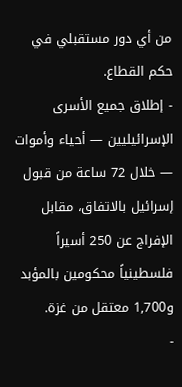من أي دور مستقبلي في حكم القطاع.
- إطلاق جميع الأسرى الإسرائيليين — أحياء وأموات — خلال 72 ساعة من قبول إسرائيل بالاتفاق، مقابل الإفراج عن 250 أسيراً فلسطينياً محكومين بالمؤبد و1,700 معتقل من غزة.
-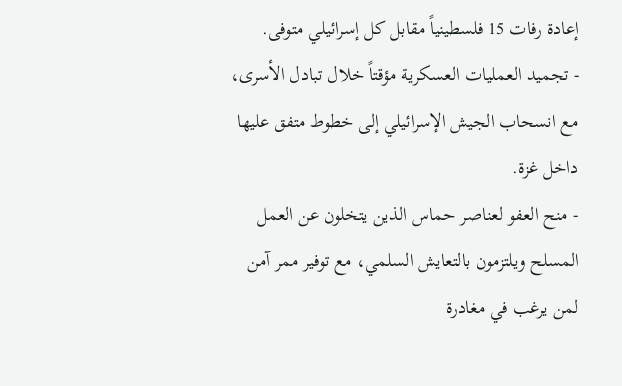إعادة رفات 15 فلسطينياً مقابل كل إسرائيلي متوفى.
- تجميد العمليات العسكرية مؤقتاً خلال تبادل الأسرى، مع انسحاب الجيش الإسرائيلي إلى خطوط متفق عليها داخل غزة.
- منح العفو لعناصر حماس الذين يتخلون عن العمل المسلح ويلتزمون بالتعايش السلمي، مع توفير ممر آمن لمن يرغب في مغادرة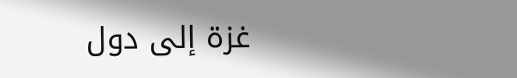غزة إلى دول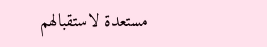مستعدة لاستقبالهم